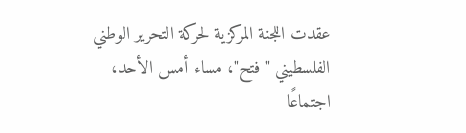عقدت اللجنة المركزية لحركة التحرير الوطني الفلسطيني "فتح"، مساء أمس الأحد، اجتماعًا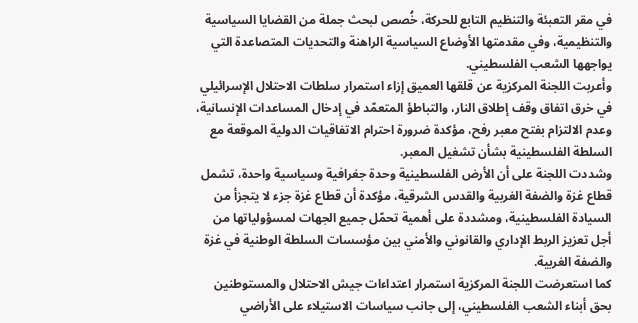في مقر التعبئة والتنظيم التابع للحركة، خُصص لبحث جملة من القضايا السياسية والتنظيمية، وفي مقدمتها الأوضاع السياسية الراهنة والتحديات المتصاعدة التي يواجهها الشعب الفلسطيني.
وأعربت اللجنة المركزية عن قلقها العميق إزاء استمرار سلطات الاحتلال الإسرائيلي في خرق اتفاق وقف إطلاق النار، والتباطؤ المتعمّد في إدخال المساعدات الإنسانية، وعدم الالتزام بفتح معبر رفح، مؤكدة ضرورة احترام الاتفاقيات الدولية الموقعة مع السلطة الفلسطينية بشأن تشغيل المعبر.
وشددت اللجنة على أن الأرض الفلسطينية وحدة جغرافية وسياسية واحدة، تشمل قطاع غزة والضفة الغربية والقدس الشرقية، مؤكدة أن قطاع غزة جزء لا يتجزأ من السيادة الفلسطينية، ومشددة على أهمية تحمّل جميع الجهات لمسؤولياتها من أجل تعزيز الربط الإداري والقانوني والأمني بين مؤسسات السلطة الوطنية في غزة والضفة الغربية.
كما استعرضت اللجنة المركزية استمرار اعتداءات جيش الاحتلال والمستوطنين بحق أبناء الشعب الفلسطيني، إلى جانب سياسات الاستيلاء على الأراضي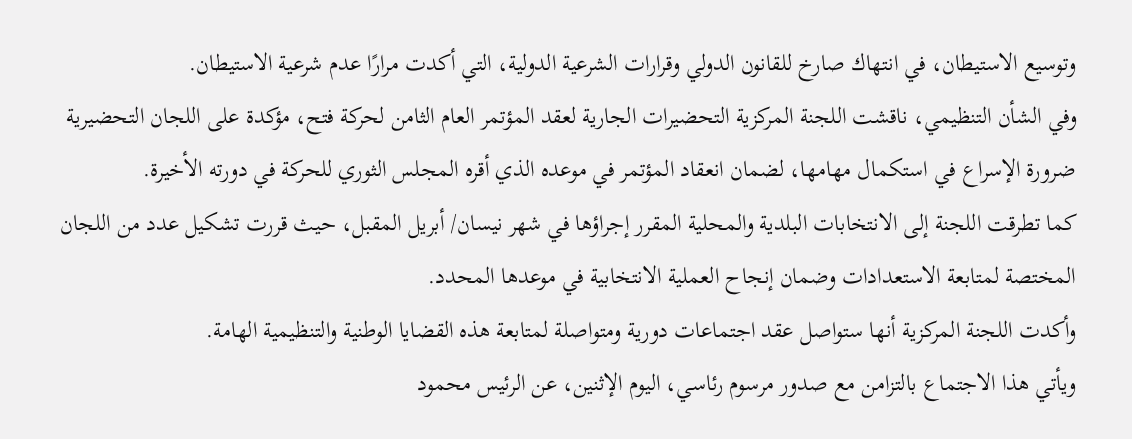وتوسيع الاستيطان، في انتهاك صارخ للقانون الدولي وقرارات الشرعية الدولية، التي أكدت مرارًا عدم شرعية الاستيطان.
وفي الشأن التنظيمي، ناقشت اللجنة المركزية التحضيرات الجارية لعقد المؤتمر العام الثامن لحركة فتح، مؤكدة على اللجان التحضيرية ضرورة الإسراع في استكمال مهامها، لضمان انعقاد المؤتمر في موعده الذي أقره المجلس الثوري للحركة في دورته الأخيرة.
كما تطرقت اللجنة إلى الانتخابات البلدية والمحلية المقرر إجراؤها في شهر نيسان/ أبريل المقبل، حيث قررت تشكيل عدد من اللجان المختصة لمتابعة الاستعدادات وضمان إنجاح العملية الانتخابية في موعدها المحدد.
وأكدت اللجنة المركزية أنها ستواصل عقد اجتماعات دورية ومتواصلة لمتابعة هذه القضايا الوطنية والتنظيمية الهامة.
ويأتي هذا الاجتماع بالتزامن مع صدور مرسوم رئاسي، اليوم الإثنين، عن الرئيس محمود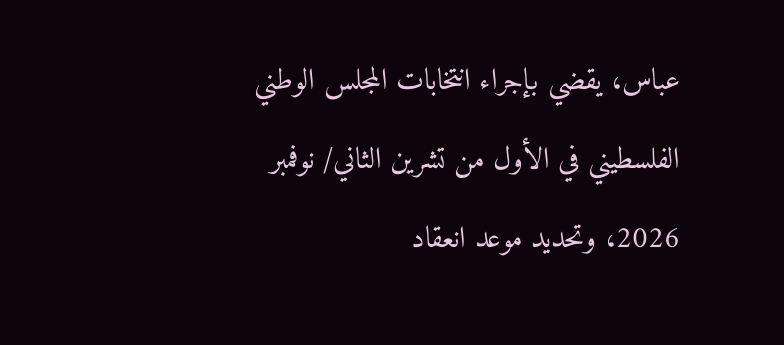عباس، يقضي بإجراء انتخابات المجلس الوطني الفلسطيني في الأول من تشرين الثاني/ نوفمبر 2026، وتحديد موعد انعقاد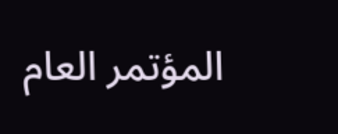المؤتمر العام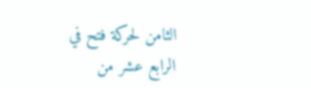الثامن لحركة فتح في الرابع عشر من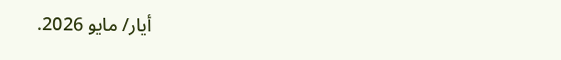أيار/ مايو 2026.